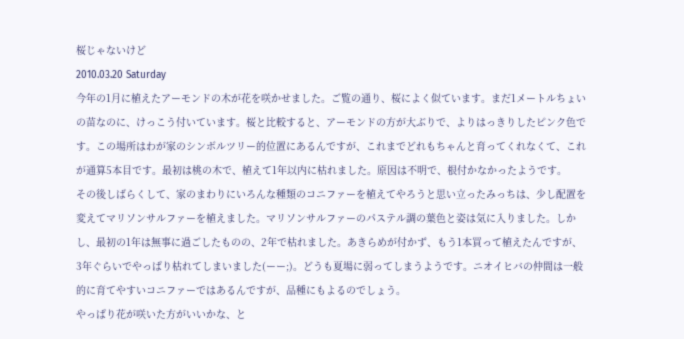桜じゃないけど
2010.03.20 Saturday
今年の1月に植えたアーモンドの木が花を咲かせました。ご覧の通り、桜によく似ています。まだ1メートルちょいの苗なのに、けっこう付いています。桜と比較すると、アーモンドの方が大ぶりで、よりはっきりしたピンク色です。この場所はわが家のシンボルツリー的位置にあるんですが、これまでどれもちゃんと育ってくれなくて、これが通算5本目です。最初は桃の木で、植えて1年以内に枯れました。原因は不明で、根付かなかったようです。
その後しばらくして、家のまわりにいろんな種類のコニファーを植えてやろうと思い立ったみっちは、少し配置を変えてマリソンサルファーを植えました。マリソンサルファーのパステル調の葉色と姿は気に入りました。しかし、最初の1年は無事に過ごしたものの、2年で枯れました。あきらめが付かず、もう1本買って植えたんですが、3年ぐらいでやっぱり枯れてしまいました(ーー;)。どうも夏場に弱ってしまうようです。ニオイヒバの仲間は一般的に育てやすいコニファーではあるんですが、品種にもよるのでしょう。
やっぱり花が咲いた方がいいかな、と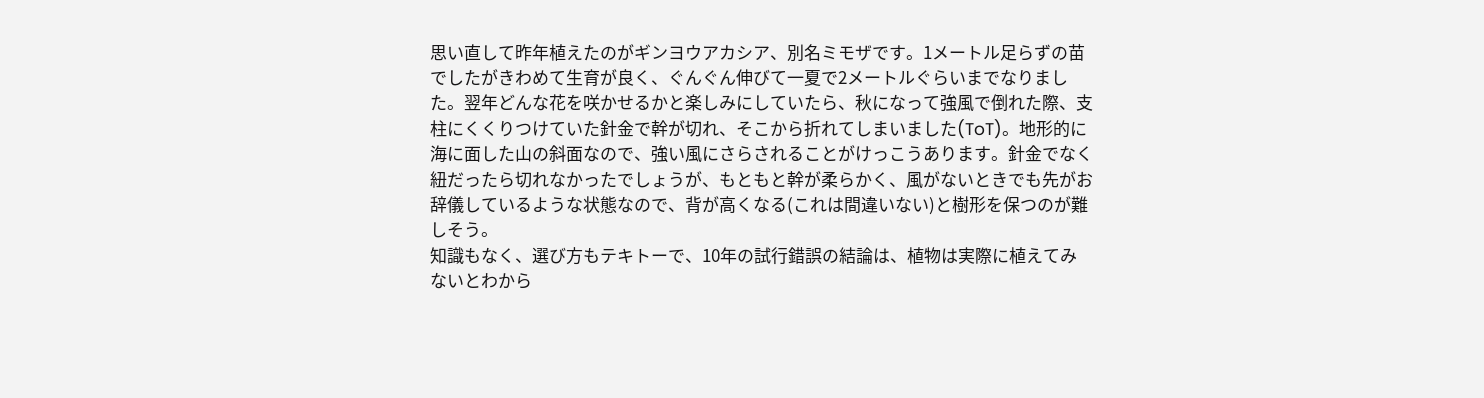思い直して昨年植えたのがギンヨウアカシア、別名ミモザです。1メートル足らずの苗でしたがきわめて生育が良く、ぐんぐん伸びて一夏で2メートルぐらいまでなりました。翌年どんな花を咲かせるかと楽しみにしていたら、秋になって強風で倒れた際、支柱にくくりつけていた針金で幹が切れ、そこから折れてしまいました(ToT)。地形的に海に面した山の斜面なので、強い風にさらされることがけっこうあります。針金でなく紐だったら切れなかったでしょうが、もともと幹が柔らかく、風がないときでも先がお辞儀しているような状態なので、背が高くなる(これは間違いない)と樹形を保つのが難しそう。
知識もなく、選び方もテキトーで、10年の試行錯誤の結論は、植物は実際に植えてみないとわから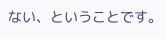ない、ということです。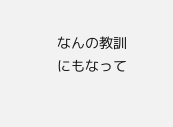なんの教訓にもなって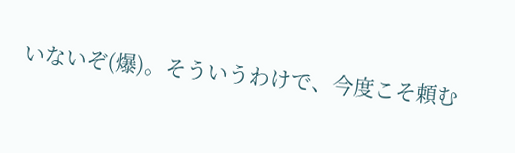いないぞ(爆)。そういうわけで、今度こそ頼む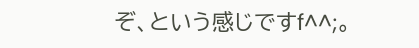ぞ、という感じですf^^;。